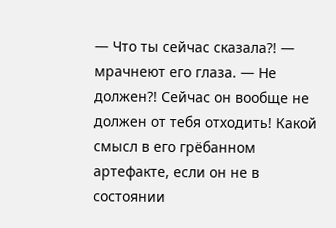— Что ты сейчас сказала?! — мрачнеют его глаза. — Не должен?! Сейчас он вообще не должен от тебя отходить! Какой смысл в его грёбанном артефакте, если он не в состоянии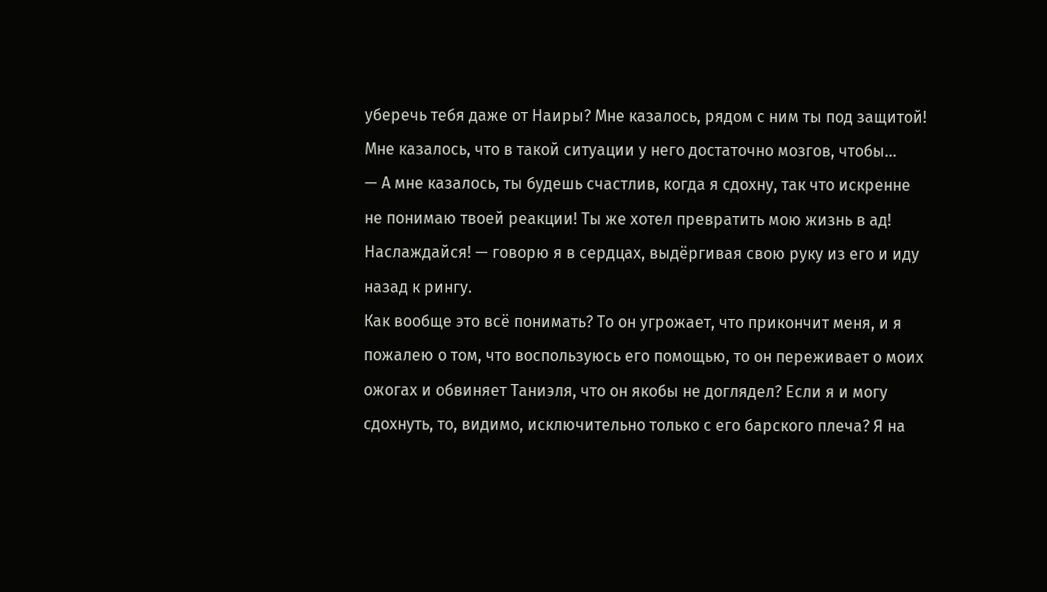уберечь тебя даже от Наиры? Мне казалось, рядом с ним ты под защитой! Мне казалось, что в такой ситуации у него достаточно мозгов, чтобы…
— А мне казалось, ты будешь счастлив, когда я сдохну, так что искренне не понимаю твоей реакции! Ты же хотел превратить мою жизнь в ад! Наслаждайся! — говорю я в сердцах, выдёргивая свою руку из его и иду назад к рингу.
Как вообще это всё понимать? То он угрожает, что прикончит меня, и я пожалею о том, что воспользуюсь его помощью, то он переживает о моих ожогах и обвиняет Таниэля, что он якобы не доглядел? Если я и могу сдохнуть, то, видимо, исключительно только с его барского плеча? Я на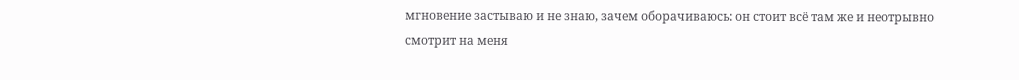мгновение застываю и не знаю, зачем оборачиваюсь: он стоит всё там же и неотрывно смотрит на меня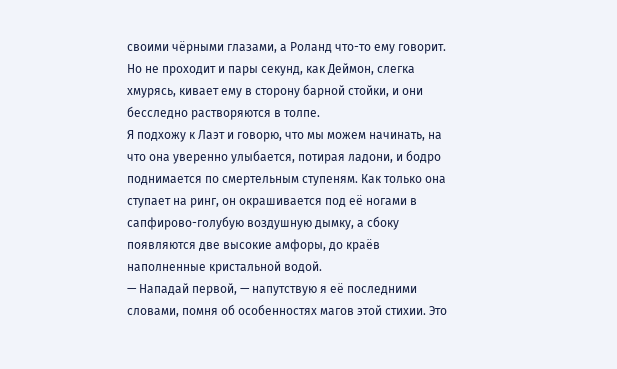своими чёрными глазами, а Роланд что-то ему говорит. Но не проходит и пары секунд, как Деймон, слегка хмурясь, кивает ему в сторону барной стойки, и они бесследно растворяются в толпе.
Я подхожу к Лаэт и говорю, что мы можем начинать, на что она уверенно улыбается, потирая ладони, и бодро поднимается по смертельным ступеням. Как только она ступает на ринг, он окрашивается под её ногами в сапфирово-голубую воздушную дымку, а сбоку появляются две высокие амфоры, до краёв наполненные кристальной водой.
— Нападай первой, — напутствую я её последними словами, помня об особенностях магов этой стихии. Это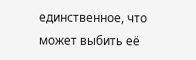единственное, что может выбить её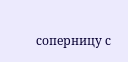соперницу с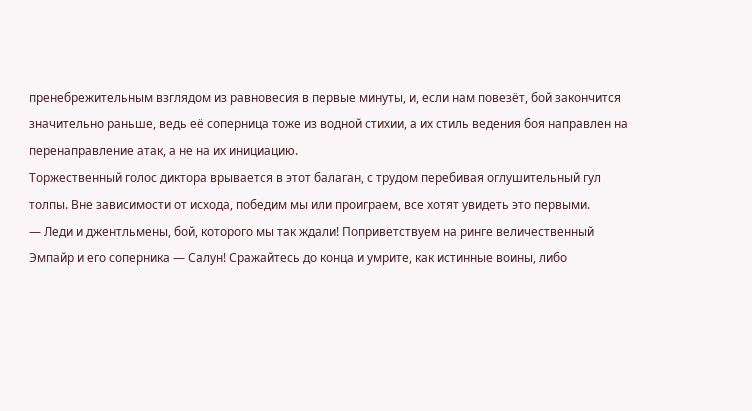пренебрежительным взглядом из равновесия в первые минуты, и, если нам повезёт, бой закончится значительно раньше, ведь её соперница тоже из водной стихии, а их стиль ведения боя направлен на перенаправление атак, а не на их инициацию.
Торжественный голос диктора врывается в этот балаган, с трудом перебивая оглушительный гул толпы. Вне зависимости от исхода, победим мы или проиграем, все хотят увидеть это первыми.
— Леди и джентльмены, бой, которого мы так ждали! Поприветствуем на ринге величественный Эмпайр и его соперника — Салун! Сражайтесь до конца и умрите, как истинные воины, либо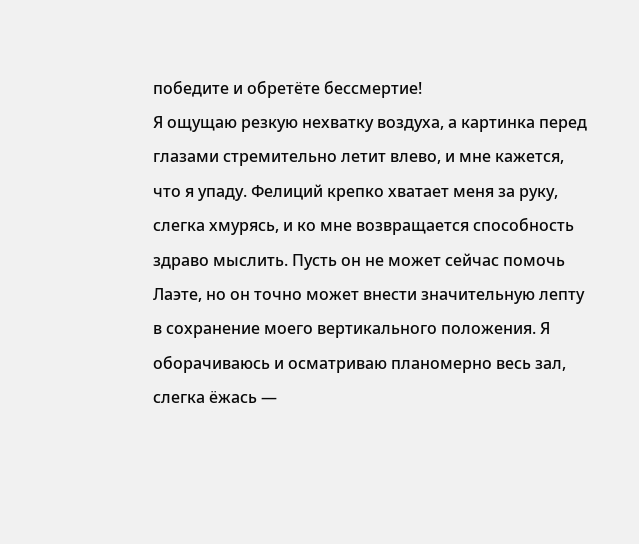победите и обретёте бессмертие!
Я ощущаю резкую нехватку воздуха, а картинка перед глазами стремительно летит влево, и мне кажется, что я упаду. Фелиций крепко хватает меня за руку, слегка хмурясь, и ко мне возвращается способность здраво мыслить. Пусть он не может сейчас помочь Лаэте, но он точно может внести значительную лепту в сохранение моего вертикального положения. Я оборачиваюсь и осматриваю планомерно весь зал, слегка ёжась —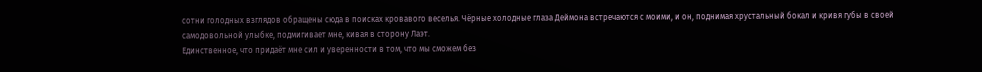сотни голодных взглядов обращены сюда в поисках кровавого веселья. Чёрные холодные глаза Деймона встречаются с моими, и он, поднимая хрустальный бокал и кривя губы в своей самодовольной улыбке, подмигивает мне, кивая в сторону Лаэт.
Единственное, что придаёт мне сил и уверенности в том, что мы сможем без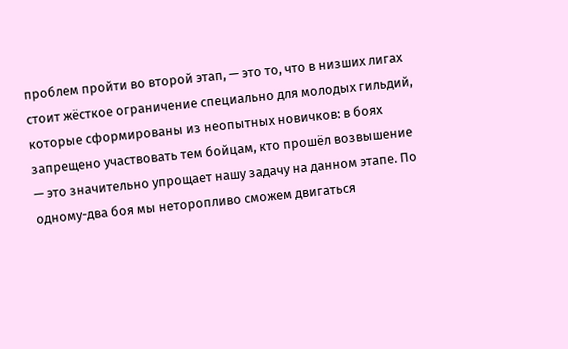проблем пройти во второй этап, — это то, что в низших лигах стоит жёсткое ограничение специально для молодых гильдий, которые сформированы из неопытных новичков: в боях запрещено участвовать тем бойцам, кто прошёл возвышение — это значительно упрощает нашу задачу на данном этапе. По одному-два боя мы неторопливо сможем двигаться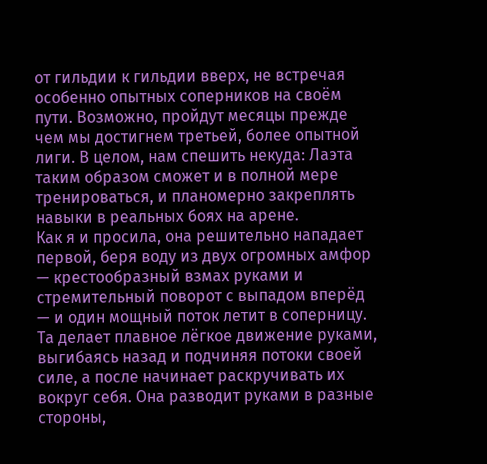от гильдии к гильдии вверх, не встречая особенно опытных соперников на своём пути. Возможно, пройдут месяцы прежде чем мы достигнем третьей, более опытной лиги. В целом, нам спешить некуда: Лаэта таким образом сможет и в полной мере тренироваться, и планомерно закреплять навыки в реальных боях на арене.
Как я и просила, она решительно нападает первой, беря воду из двух огромных амфор — крестообразный взмах руками и стремительный поворот с выпадом вперёд — и один мощный поток летит в соперницу. Та делает плавное лёгкое движение руками, выгибаясь назад и подчиняя потоки своей силе, а после начинает раскручивать их вокруг себя. Она разводит руками в разные стороны,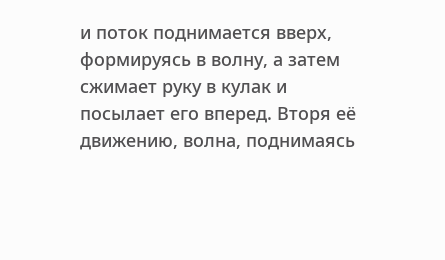и поток поднимается вверх, формируясь в волну, а затем сжимает руку в кулак и посылает его вперед. Вторя её движению, волна, поднимаясь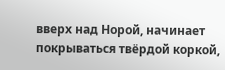вверх над Норой, начинает покрываться твёрдой коркой,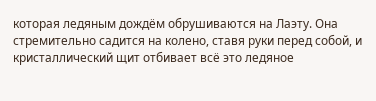которая ледяным дождём обрушиваются на Лаэту. Она стремительно садится на колено, ставя руки перед собой, и кристаллический щит отбивает всё это ледяное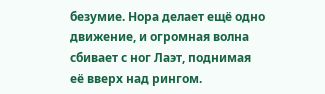безумие. Нора делает ещё одно движение, и огромная волна сбивает с ног Лаэт, поднимая её вверх над рингом.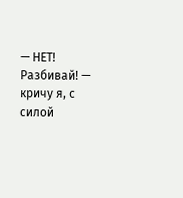— НЕТ! Разбивай! — кричу я, с силой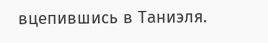вцепившись в Таниэля.